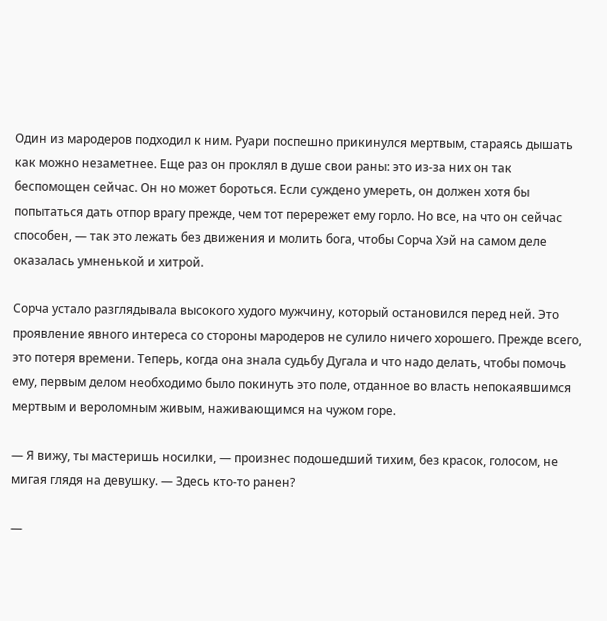Один из мародеров подходил к ним. Руари поспешно прикинулся мертвым, стараясь дышать как можно незаметнее. Еще раз он проклял в душе свои раны: это из-за них он так беспомощен сейчас. Он но может бороться. Если суждено умереть, он должен хотя бы попытаться дать отпор врагу прежде, чем тот перережет ему горло. Но все, на что он сейчас способен, — так это лежать без движения и молить бога, чтобы Сорча Хэй на самом деле оказалась умненькой и хитрой.

Сорча устало разглядывала высокого худого мужчину, который остановился перед ней. Это проявление явного интереса со стороны мародеров не сулило ничего хорошего. Прежде всего, это потеря времени. Теперь, когда она знала судьбу Дугала и что надо делать, чтобы помочь ему, первым делом необходимо было покинуть это поле, отданное во власть непокаявшимся мертвым и вероломным живым, наживающимся на чужом горе.

— Я вижу, ты мастеришь носилки, — произнес подошедший тихим, без красок, голосом, не мигая глядя на девушку. — Здесь кто-то ранен?

—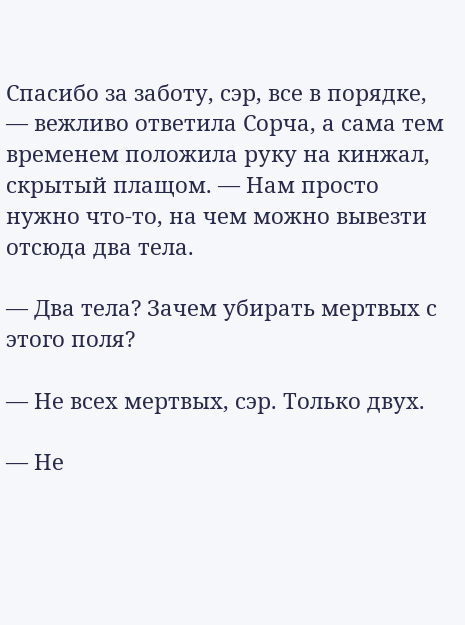Спасибо за заботу, сэр, все в порядке, — вежливо ответила Сорча, а сама тем временем положила руку на кинжал, скрытый плащом. — Нам просто нужно что-то, на чем можно вывезти отсюда два тела.

— Два тела? Зачем убирать мертвых с этого поля?

— Не всех мертвых, сэр. Только двух.

— Не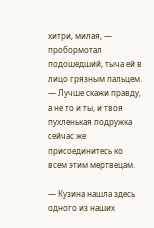хитри, милая, — пробормотал подошедший, тыча ей в лицо грязным пальцем. — Лучше скажи правду, а не то и ты, и твоя пухленькая подружка сейчас же присоединитесь ко всем этим мертвецам.

— Кузина нашла здесь одного из наших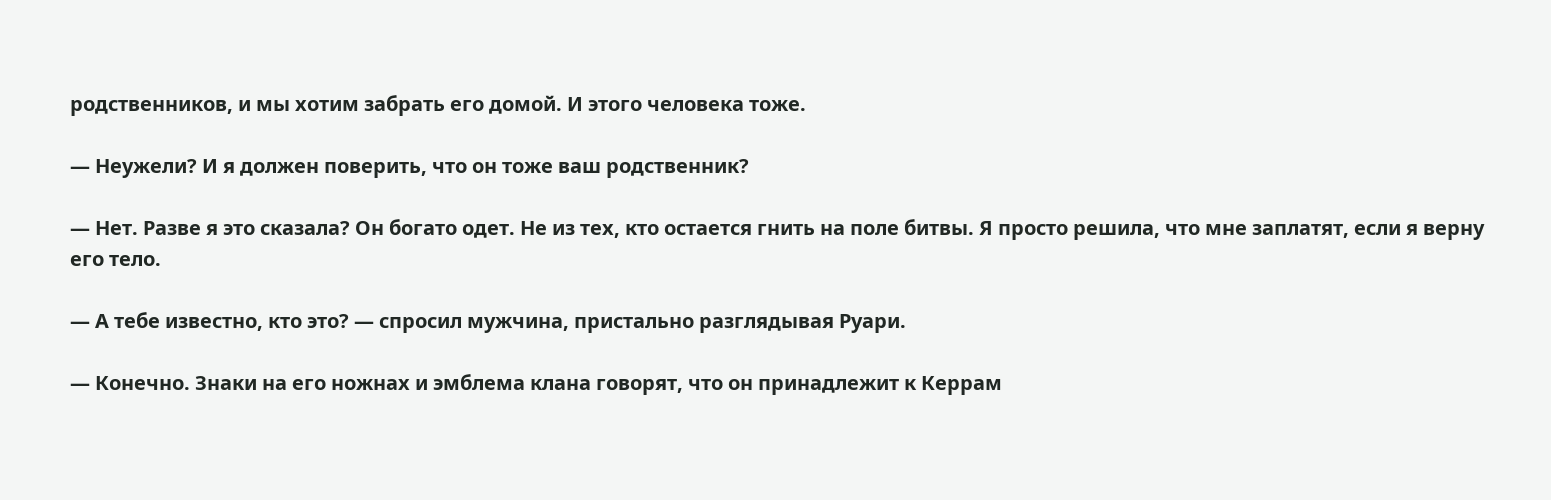родственников, и мы хотим забрать его домой. И этого человека тоже.

— Неужели? И я должен поверить, что он тоже ваш родственник?

— Нет. Разве я это сказала? Он богато одет. Не из тех, кто остается гнить на поле битвы. Я просто решила, что мне заплатят, если я верну его тело.

— А тебе известно, кто это? — спросил мужчина, пристально разглядывая Руари.

— Конечно. Знаки на его ножнах и эмблема клана говорят, что он принадлежит к Керрам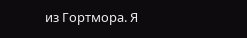из Гортмора. Я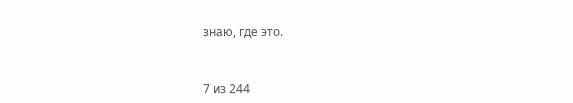знаю, где это.



7 из 244